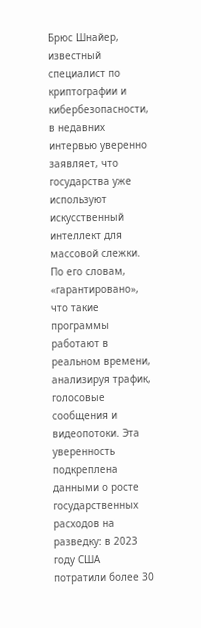Брюс Шнайер, известный специалист по криптографии и кибербезопасности, в недавних интервью уверенно заявляет, что государства уже используют искусственный интеллект для массовой слежки. По его словам, «гарантировано», что такие программы работают в реальном времени, анализируя трафик, голосовые сообщения и видеопотоки. Эта уверенность подкреплена данными о росте государственных расходов на разведку: в 2023 году США потратили более 30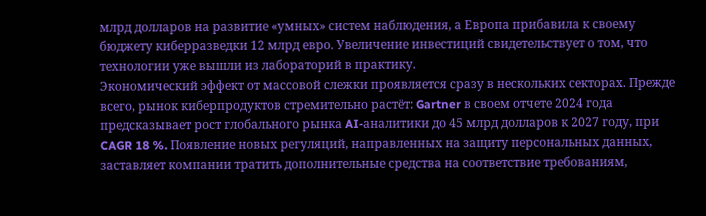млрд долларов на развитие «умных» систем наблюдения, а Европа прибавила к своему бюджету киберразведки 12 млрд евро. Увеличение инвестиций свидетельствует о том, что технологии уже вышли из лабораторий в практику.
Экономический эффект от массовой слежки проявляется сразу в нескольких секторах. Прежде всего, рынок киберпродуктов стремительно растёт: Gartner в своем отчете 2024 года предсказывает рост глобального рынка AI‑аналитики до 45 млрд долларов к 2027 году, при CAGR 18 %. Появление новых регуляций, направленных на защиту персональных данных, заставляет компании тратить дополнительные средства на соответствие требованиям,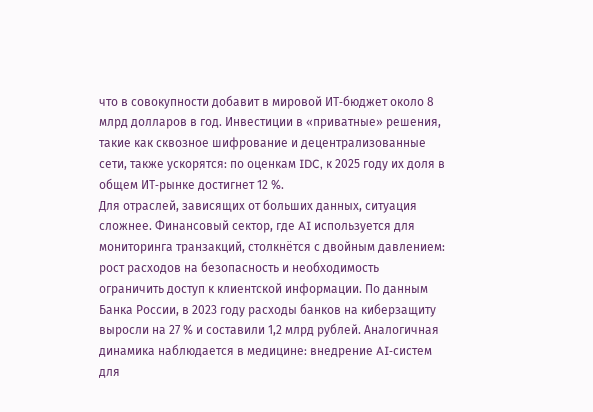что в совокупности добавит в мировой ИТ‑бюджет около 8 млрд долларов в год. Инвестиции в «приватные» решения, такие как сквозное шифрование и децентрализованные сети, также ускорятся: по оценкам IDC, к 2025 году их доля в общем ИТ‑рынке достигнет 12 %.
Для отраслей, зависящих от больших данных, ситуация сложнее. Финансовый сектор, где AI используется для мониторинга транзакций, столкнётся с двойным давлением: рост расходов на безопасность и необходимость ограничить доступ к клиентской информации. По данным Банка России, в 2023 году расходы банков на киберзащиту выросли на 27 % и составили 1,2 млрд рублей. Аналогичная динамика наблюдается в медицине: внедрение AI‑систем для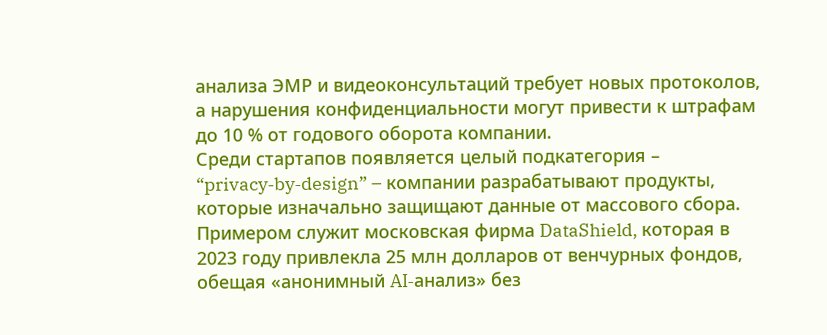анализа ЭМР и видеоконсультаций требует новых протоколов, а нарушения конфиденциальности могут привести к штрафам до 10 % от годового оборота компании.
Среди стартапов появляется целый подкатегория – “privacy‑by‑design” – компании разрабатывают продукты, которые изначально защищают данные от массового сбора. Примером служит московская фирма DataShield, которая в 2023 году привлекла 25 млн долларов от венчурных фондов, обещая «анонимный AI‑анализ» без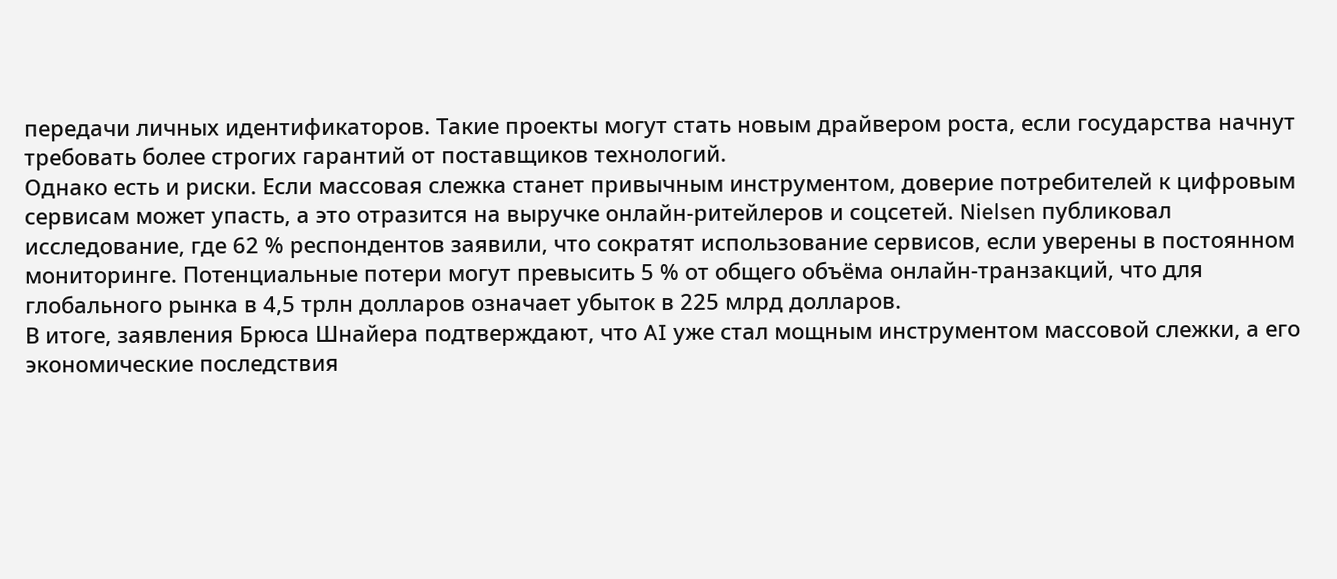передачи личных идентификаторов. Такие проекты могут стать новым драйвером роста, если государства начнут требовать более строгих гарантий от поставщиков технологий.
Однако есть и риски. Если массовая слежка станет привычным инструментом, доверие потребителей к цифровым сервисам может упасть, а это отразится на выручке онлайн‑ритейлеров и соцсетей. Nielsen публиковал исследование, где 62 % респондентов заявили, что сократят использование сервисов, если уверены в постоянном мониторинге. Потенциальные потери могут превысить 5 % от общего объёма онлайн‑транзакций, что для глобального рынка в 4,5 трлн долларов означает убыток в 225 млрд долларов.
В итоге, заявления Брюса Шнайера подтверждают, что AI уже стал мощным инструментом массовой слежки, а его экономические последствия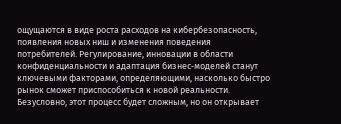ощущаются в виде роста расходов на кибербезопасность, появления новых ниш и изменения поведения потребителей. Регулирование, инновации в области конфиденциальности и адаптация бизнес‑моделей станут ключевыми факторами, определяющими, насколько быстро рынок сможет приспособиться к новой реальности. Безусловно, этот процесс будет сложным, но он открывает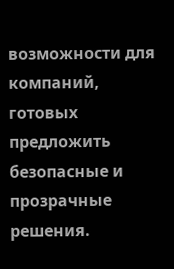возможности для компаний, готовых предложить безопасные и прозрачные решения.